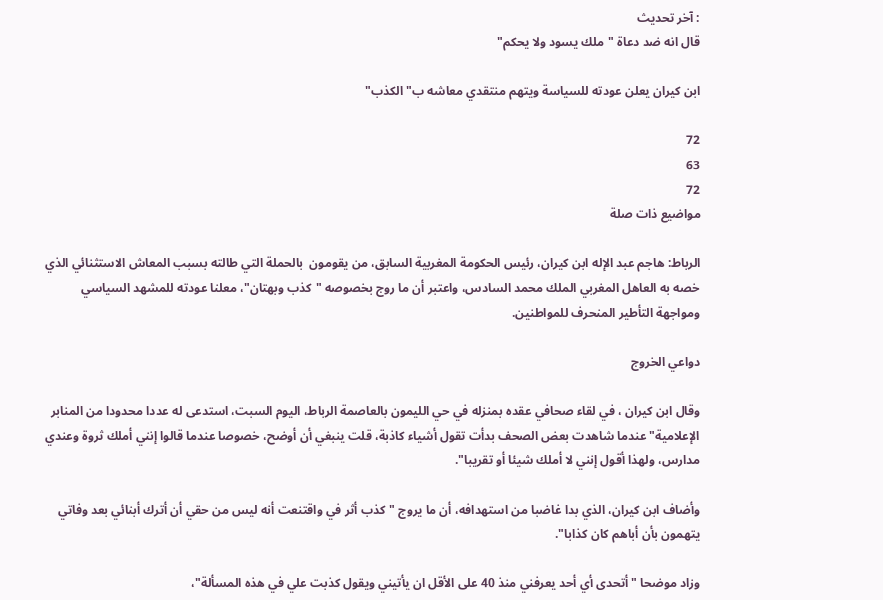: آخر تحديث
قال انه ضد دعاة "ملك يسود ولا يحكم"

ابن كيران يعلن عودته للسياسة ويتهم منتقدي معاشه ب"الكذب"

72
63
72
مواضيع ذات صلة

الرباط: هاجم عبد الإله ابن كيران، رئيس الحكومة المغربية السابق، من يقومون  بالحملة التي طالته بسبب المعاش الاستثنائي الذي خصه به العاهل المغربي الملك محمد السادس، واعتبر أن ما روج بخصوصه "كذب وبهتان"، معلنا عودته للمشهد السياسي ومواجهة التأطير المنحرف للمواطنين.

دواعي الخروج

وقال ابن كيران ، في لقاء صحافي عقده بمنزله في حي الليمون بالعاصمة الرباط، اليوم السبت، استدعى له عددا محدودا من المنابر الإعلامية" عندما شاهدت بعض الصحف بدأت تقول أشياء كاذبة، قلت ينبغي أن أوضح، خصوصا عندما قالوا إنني أملك ثروة وعندي مدارس، ولهذا أقول إنني لا أملك شيئا أو تقريبا".

وأضاف ابن كيران، الذي بدا غاضبا من استهدافه، أن ما يروج "كذب أثر في واقتنعت أنه ليس من حقي أن أترك أبنائي بعد وفاتي يتهمون بأن أباهم كان كذابا".

وزاد موضحا "أتحدى أي أحد يعرفني منذ 40 على الأقل ان يأتيني ويقول كذبت علي في هذه المسألة"،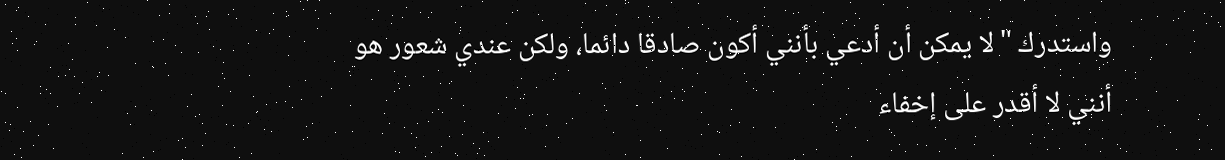واستدرك "لا يمكن أن أدعي بأنني أكون صادقا دائما، ولكن عندي شعور هو أنني لا أقدر على إخفاء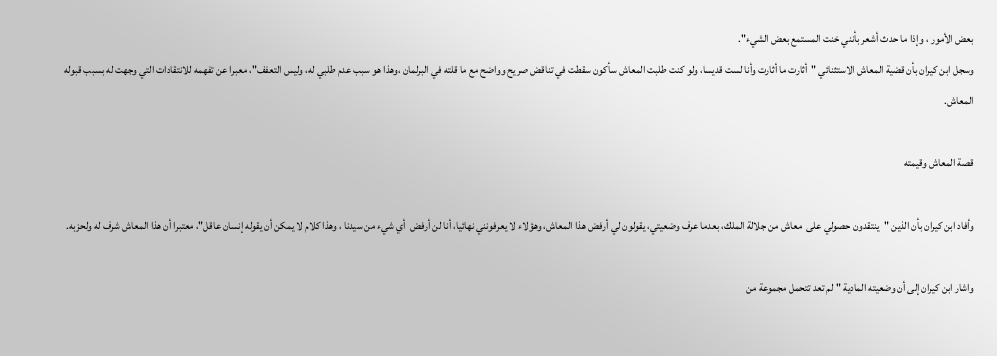بعض الأمور ، وإذا ما حدث أشعر بأنني خنت المستمع بعض الشيء".
وسجل ابن كيران بأن قضية المعاش الاستثنائي "أثارت ما أثارت وأنا لست قديسا، ولو كنت طلبت المعاش سأكون سقطت في تناقض صريح وواضح مع ما قلته في البرلمان ،وهذا هو سبب عدم طلبي له، وليس التعفف"، معبرا عن تفهمه للانتقادات التي وجهت له بسبب قبوله المعاش.

قصة المعاش وقيمته

وأفاد ابن كيران بأن الذين "ينتقدون حصولي على  معاش من جلالة الملك، بعدما عرف وضعيتي، يقولون لي أرفض هذا المعاش، وهؤلاء لا يعرفونني نهائيا، أنا لن أرفض  أي شيء من سيدنا ، وهذا كلام لا يمكن أن يقوله إنسان عاقل"، معتبرا أن هذا المعاش شرف له ولحزبه.

واشار ابن كيران إلى أن وضعيته المادية "لم تعد تتحمل مجموعة من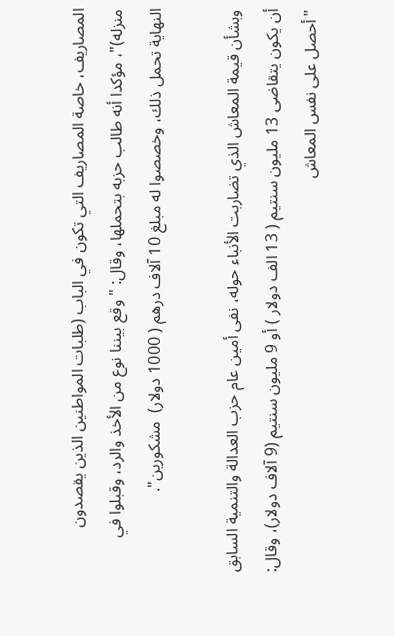المصاريف، خاصة المصاريف التي تكون في الباب (طلبات المواطنين الذين يقصدون منزله)"، مؤكدا أنه طالب حزبه بتحملها، وقال: "وقع بيننا نوع من الأخذ والرد، وقبلوا في النهاية تحمل ذلك، وخصصوا له مبلغ 10 آلاف درهم ( 1000 دولار)  مشكورين".

وبشأن قيمة المعاش الذي تضاربت الأنباء حوله، نفى أمين عام حزب العدالة والتنمية السابق أن يكون يتقاضى 13 مليون سنتيم ( 13 الف دولار ) أو 9 مليون سنتيم (9 آلاف دولار)، وقال: "أحصل على نفس المعاش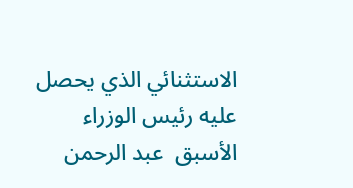الاستثنائي الذي يحصل عليه رئيس الوزراء الأسبق  عبد الرحمن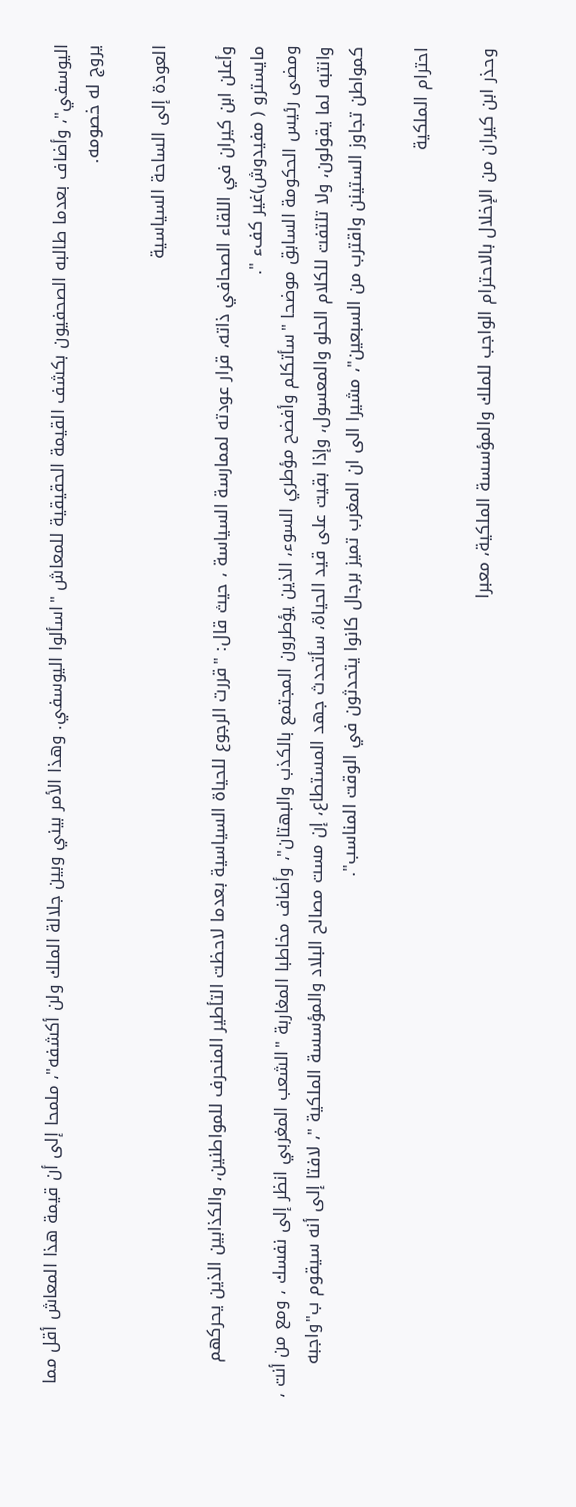اليوسفي"، وأضاف بعدما طالبه الصحفيون بكشف القيمة الحقيقية للمعاش "اسألوا اليوسفي. وهذا الأمر بيني وبين جلالة الملك ولن أكشفه"، ملمحا إلى أن قيمة هذا المعاش أقل مما يروج له خصومه.

العودة إلى الساحة السياسية

وأعلن ابن كيران في اللقاء الصحافي ذاته، قرار عودته لممارسة السياسة ، حيث قال: "قررت الرجوع للحياة السياسية بعدما لاحظت التأطير المنحرف للمواطنين، والكذابين الذين يحركهم مايسترو ( مفيدوش)غير كفء ".
ومضى رئيس الحكومة السابق موضحا "سأتكلم وأفضح مؤطري السوء، الذين يؤطرون المجتمع بالكذب والبهتان"، وأضاف مخاطبا المغاربة "الشعب المغربي انظر إلى نفسك ، ومع من أنت ، وانتبه لما يقولون، ولا تلتفت للكلام الحلو والمعسول، وإذا بقيت على قيد الحياة، سأتحدث جهد المستطاع، إن مست مصالح البلاد والمؤسسة الملكية "، لافتا إلى أنه سيقوم ب"واجبه كمواطن تجاوز الستينن واقترب من السبعين"، مشيرا الى ان المغرب تميز برجال كانوا يتحدثون في الوقت المناسب".

احترام الملكية

وحذر ابن كيران من الإخلال بالاحترام الواجب للملك والمؤسسة الملكية، معبرا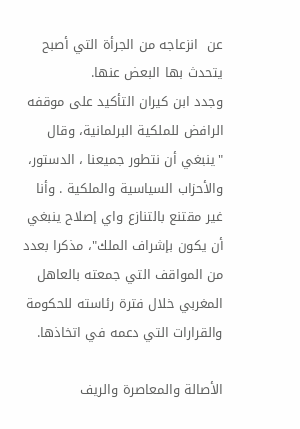عن  انزعاجه من الجرأة التي أصبح يتحدث بها البعض عنها.
وجدد ابن كيران التأكيد على موقفه الرافض للملكية البرلمانية، وقال "ينبغي أن نتطور جميعنا ، الدستور، والأحزاب السياسية والملكية . وأنا غير مقتنع بالتنازع واي إصلاح ينبغي أن يكون بإشراف الملك"، مذكرا بعدد من المواقف التي جمعته بالعاهل المغربي خلال فترة رئاسته للحكومة والقرارات التي دعمه في اتخاذها.

الأصالة والمعاصرة والريف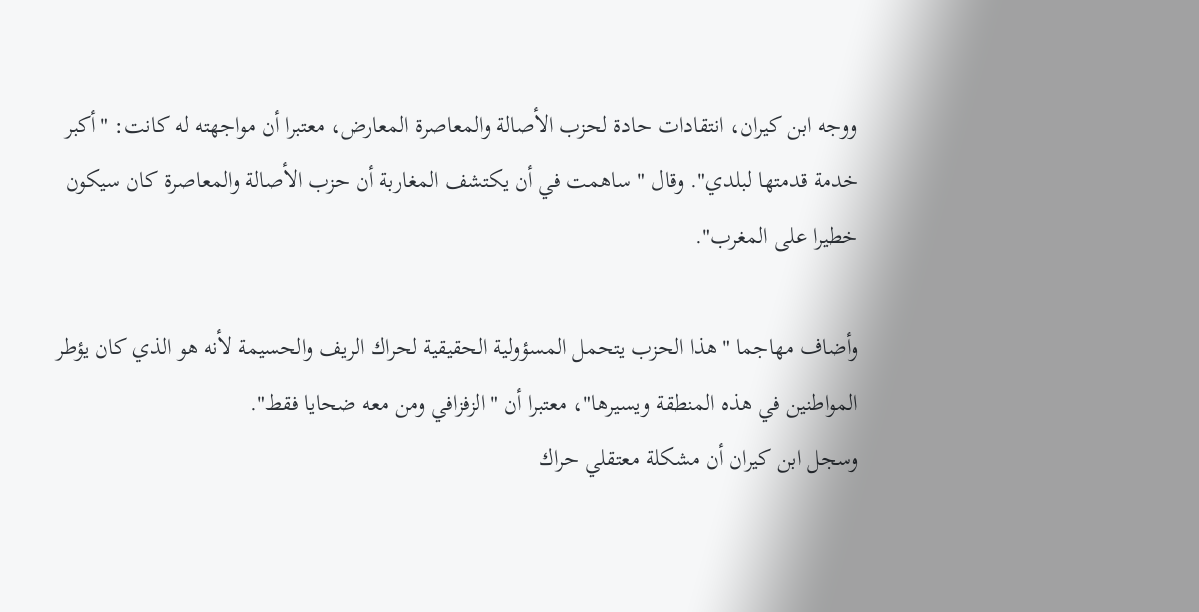ووجه ابن كيران، انتقادات حادة لحزب الأصالة والمعاصرة المعارض، معتبرا أن مواجهته له كانت: "أكبر خدمة قدمتها لبلدي". وقال " ساهمت في أن يكتشف المغاربة أن حزب الأصالة والمعاصرة كان سيكون خطيرا على المغرب".

وأضاف مهاجما "هذا الحزب يتحمل المسؤولية الحقيقية لحراك الريف والحسيمة لأنه هو الذي كان يؤطر المواطنين في هذه المنطقة ويسيرها"، معتبرا أن "الزفزافي ومن معه ضحايا فقط".
وسجل ابن كيران أن مشكلة معتقلي حراك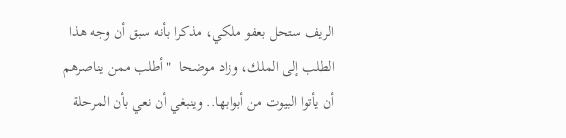الريف ستحل بعفو ملكي، مذكرا بأنه سبق أن وجه هذا الطلب إلى الملك، وزاد موضحا  "أطلب ممن يناصرهم أن يأتوا البيوت من أبوابها.. وينبغي أن نعي بأن المرحلة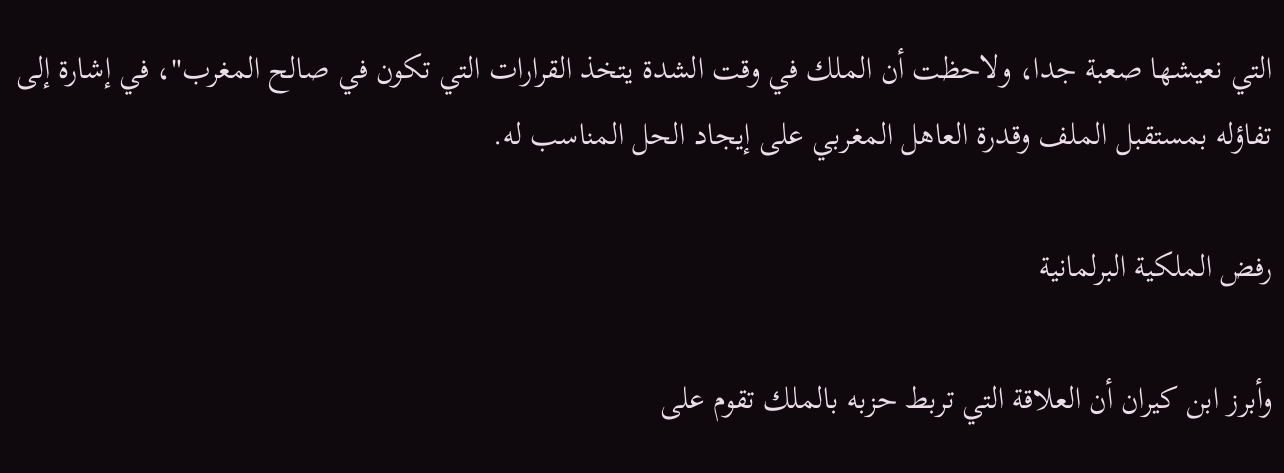التي نعيشها صعبة جدا، ولاحظت أن الملك في وقت الشدة يتخذ القرارات التي تكون في صالح المغرب"، في إشارة إلى تفاؤله بمستقبل الملف وقدرة العاهل المغربي على إيجاد الحل المناسب له.

رفض الملكية البرلمانية

وأبرز ابن كيران أن العلاقة التي تربط حزبه بالملك تقوم على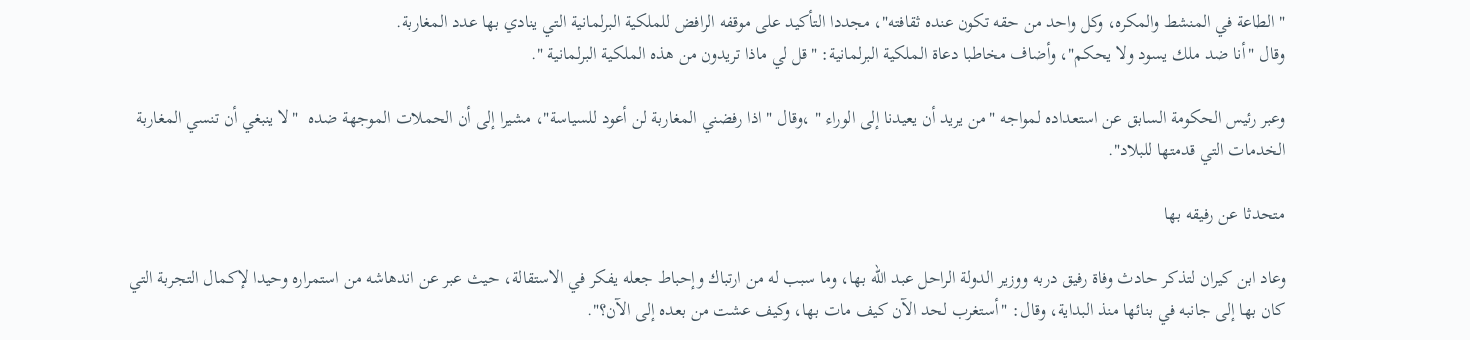"الطاعة في المنشط والمكره، وكل واحد من حقه تكون عنده ثقافته"، مجددا التأكيد على موقفه الرافض للملكية البرلمانية التي ينادي بها عدد المغاربة.
وقال "أنا ضد ملك يسود ولا يحكم"، وأضاف مخاطبا دعاة الملكية البرلمانية: "قل لي ماذا تريدون من هذه الملكية البرلمانية ".

وعبر رئيس الحكومة السابق عن استعداده لمواجه "من يريد أن يعيدنا إلى الوراء " ،وقال " اذا رفضني المغاربة لن أعود للسياسة"، مشيرا إلى أن الحملات الموجهة ضده  "لا ينبغي أن تنسي المغاربة الخدمات التي قدمتها للبلاد".

متحدثا عن رفيقه بها

وعاد ابن كيران لتذكر حادث وفاة رفيق دربه ووزير الدولة الراحل عبد الله بها، وما سبب له من ارتباك وإحباط جعله يفكر في الاستقالة، حيث عبر عن اندهاشه من استمراره وحيدا لإكمال التجربة التي كان بها إلى جانبه في بنائها منذ البداية، وقال: "أستغرب لحد الآن كيف مات بها، وكيف عشت من بعده إلى الآن؟".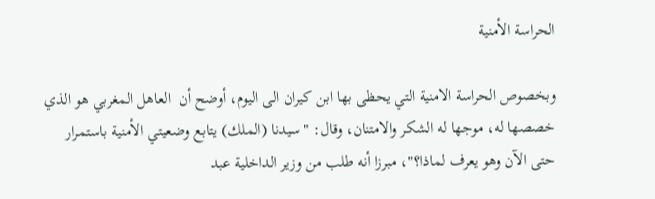الحراسة الأمنية

وبخصوص الحراسة الامنية التي يحظى بها ابن كيران الى اليوم، أوضح أن  العاهل المغربي هو الذي خصصها له، موجها له الشكر والامتنان، وقال: "سيدنا (الملك) يتابع وضعيتي الأمنية باستمرار حتى الآن وهو يعرف لماذا؟"، مبرزا أنه طلب من وزير الداخلية عبد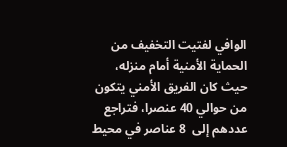الوافي لفتيت التخفيف من الحماية الأمنية أمام منزله، حيث كان الفريق الأمني يتكون من حوالي 40 عنصرا، فتراجع عددهم إلى  8 عناصر في محيط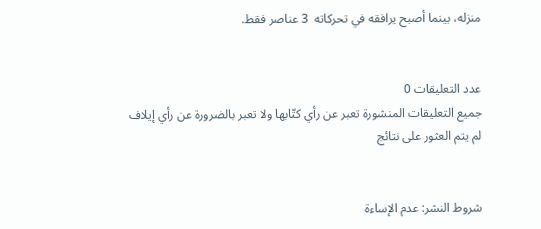منزله، بينما أصبح يرافقه في تحركاته  3 عناصر فقط.


عدد التعليقات 0
جميع التعليقات المنشورة تعبر عن رأي كتّابها ولا تعبر بالضرورة عن رأي إيلاف
لم يتم العثور على نتائج


شروط النشر: عدم الإساءة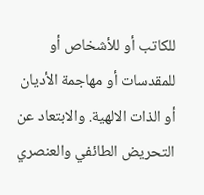للكاتب أو للأشخاص أو للمقدسات أو مهاجمة الأديان أو الذات الالهية. والابتعاد عن التحريض الطائفي والعنصري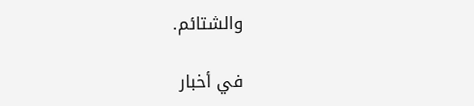والشتائم.

في أخبار